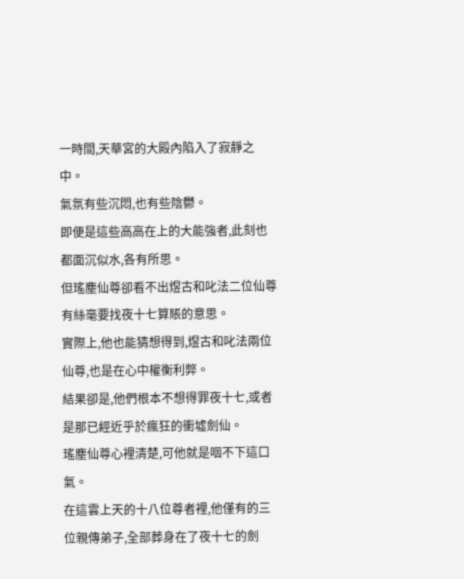一時間,天華宮的大殿內陷入了寂靜之中。
氣氛有些沉悶,也有些陰鬱。
即便是這些高高在上的大能強者,此刻也都面沉似水,各有所思。
但瑤塵仙尊卻看不出煜古和叱法二位仙尊有絲毫要找夜十七算賬的意思。
實際上,他也能猜想得到,煜古和叱法兩位仙尊,也是在心中權衡利弊。
結果卻是,他們根本不想得罪夜十七,或者是那已經近乎於瘋狂的衝墟劍仙。
瑤塵仙尊心裡清楚,可他就是咽不下這口氣。
在這雲上天的十八位尊者裡,他僅有的三位親傳弟子,全部葬身在了夜十七的劍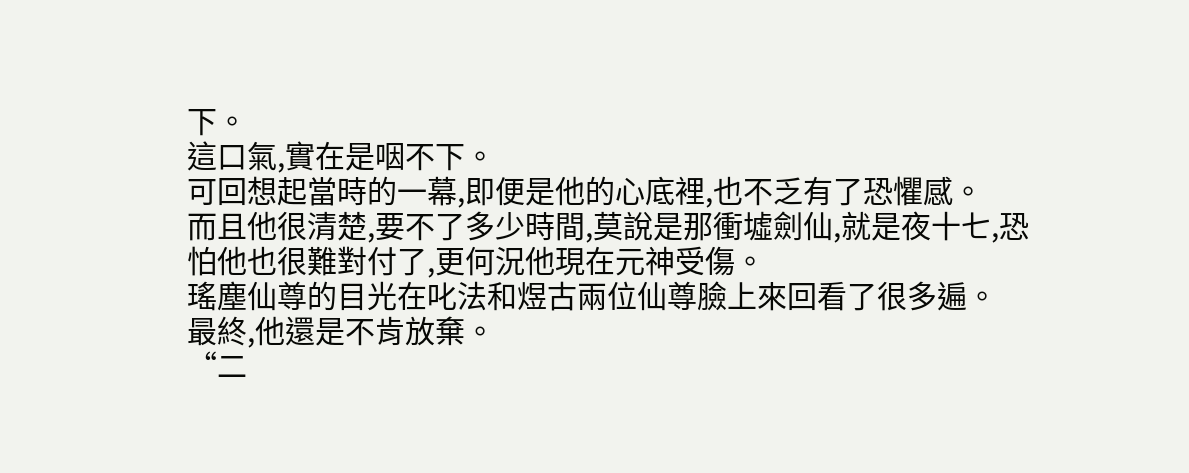下。
這口氣,實在是咽不下。
可回想起當時的一幕,即便是他的心底裡,也不乏有了恐懼感。
而且他很清楚,要不了多少時間,莫說是那衝墟劍仙,就是夜十七,恐怕他也很難對付了,更何況他現在元神受傷。
瑤塵仙尊的目光在叱法和煜古兩位仙尊臉上來回看了很多遍。
最終,他還是不肯放棄。
“二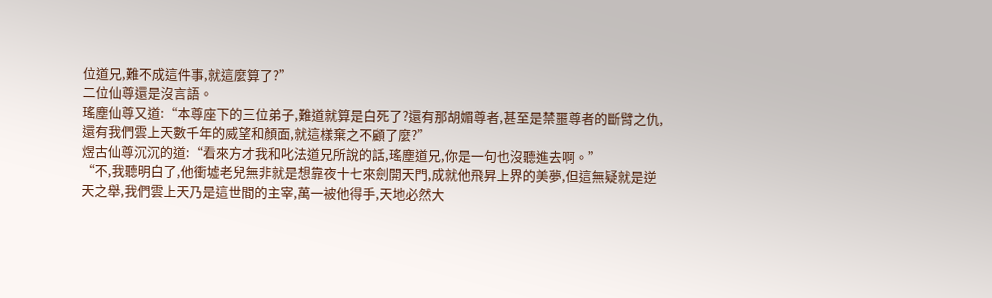位道兄,難不成這件事,就這麼算了?”
二位仙尊還是沒言語。
瑤塵仙尊又道:“本尊座下的三位弟子,難道就算是白死了?還有那胡媚尊者,甚至是禁噩尊者的斷臂之仇,還有我們雲上天數千年的威望和顏面,就這樣棄之不顧了麼?”
煜古仙尊沉沉的道:“看來方才我和叱法道兄所說的話,瑤塵道兄,你是一句也沒聽進去啊。”
“不,我聽明白了,他衝墟老兒無非就是想靠夜十七來劍開天門,成就他飛昇上界的美夢,但這無疑就是逆天之舉,我們雲上天乃是這世間的主宰,萬一被他得手,天地必然大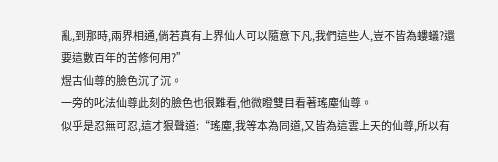亂,到那時,兩界相通,倘若真有上界仙人可以隨意下凡,我們這些人,豈不皆為螻蟻?還要這數百年的苦修何用?”
煜古仙尊的臉色沉了沉。
一旁的叱法仙尊此刻的臉色也很難看,他微瞪雙目看著瑤塵仙尊。
似乎是忍無可忍,這才狠聲道:“瑤塵,我等本為同道,又皆為這雲上天的仙尊,所以有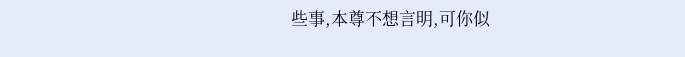些事,本尊不想言明,可你似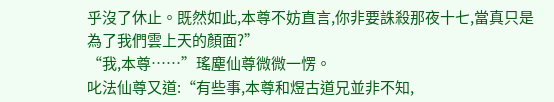乎沒了休止。既然如此,本尊不妨直言,你非要誅殺那夜十七,當真只是為了我們雲上天的顏面?”
“我,本尊……”瑤塵仙尊微微一愣。
叱法仙尊又道:“有些事,本尊和煜古道兄並非不知,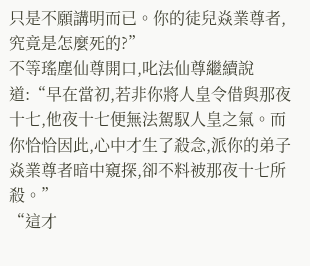只是不願講明而已。你的徒兒焱業尊者,究竟是怎麼死的?”
不等瑤塵仙尊開口,叱法仙尊繼續說道:“早在當初,若非你將人皇令借與那夜十七,他夜十七便無法駕馭人皇之氣。而你恰恰因此,心中才生了殺念,派你的弟子焱業尊者暗中窺探,卻不料被那夜十七所殺。”
“這才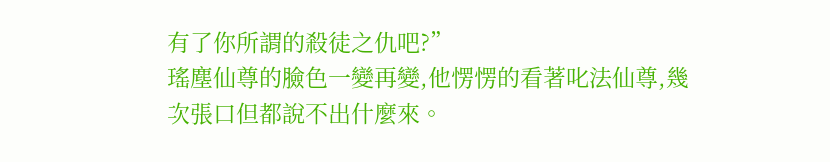有了你所謂的殺徒之仇吧?”
瑤塵仙尊的臉色一變再變,他愣愣的看著叱法仙尊,幾次張口但都說不出什麼來。